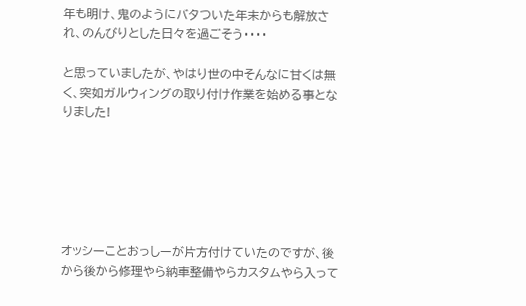年も明け、鬼のようにバタついた年末からも解放され、のんびりとした日々を過ごそう・・・・

と思っていましたが、やはり世の中そんなに甘くは無く、突如ガルウィングの取り付け作業を始める事となりました!






オッシーことおっしーが片方付けていたのですが、後から後から修理やら納車整備やらカスタムやら入って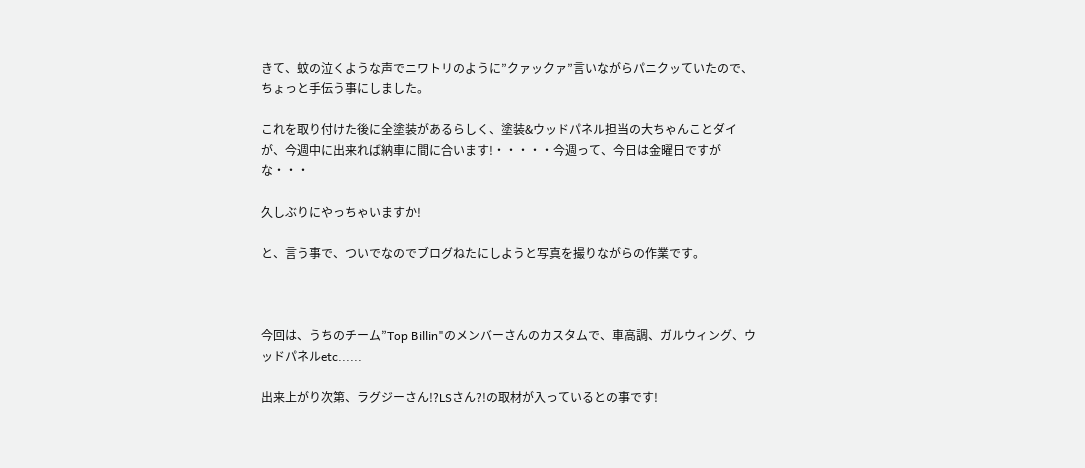きて、蚊の泣くような声でニワトリのように”クァックァ”言いながらパニクッていたので、ちょっと手伝う事にしました。

これを取り付けた後に全塗装があるらしく、塗装&ウッドパネル担当の大ちゃんことダイが、今週中に出来れば納車に間に合います!・・・・・今週って、今日は金曜日ですがな・・・

久しぶりにやっちゃいますか!

と、言う事で、ついでなのでブログねたにしようと写真を撮りながらの作業です。



今回は、うちのチーム”Top Billin"のメンバーさんのカスタムで、車高調、ガルウィング、ウッドパネルetc......

出来上がり次第、ラグジーさん!?LSさん?!の取材が入っているとの事です!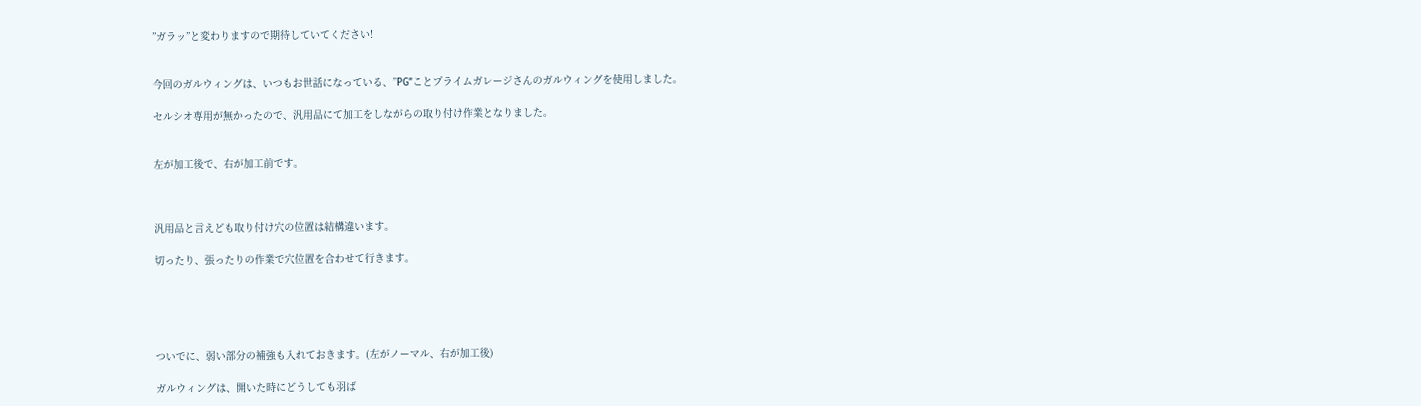”ガラッ”と変わりますので期待していてください!


今回のガルウィングは、いつもお世話になっている、”PG”ことプライムガレージさんのガルウィングを使用しました。

セルシオ専用が無かったので、汎用品にて加工をしながらの取り付け作業となりました。


左が加工後で、右が加工前です。



汎用品と言えども取り付け穴の位置は結構違います。

切ったり、張ったりの作業で穴位置を合わせて行きます。





ついでに、弱い部分の補強も入れておきます。(左がノーマル、右が加工後)

ガルウィングは、開いた時にどうしても羽ば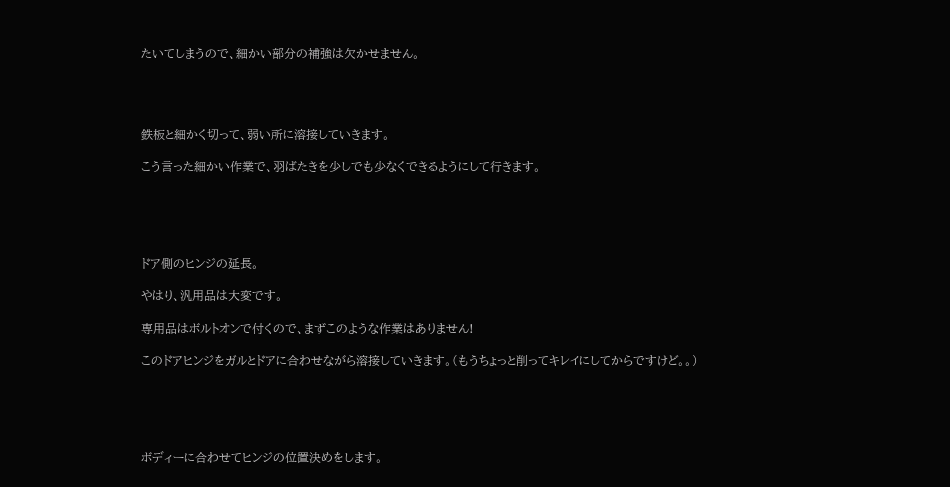たいてしまうので、細かい部分の補強は欠かせません。




鉄板と細かく切って、弱い所に溶接していきます。

こう言った細かい作業で、羽ばたきを少しでも少なくできるようにして行きます。





ドア側のヒンジの延長。

やはり、汎用品は大変です。

専用品はボルトオンで付くので、まずこのような作業はありません!

このドアヒンジをガルとドアに合わせながら溶接していきます。(もうちょっと削ってキレイにしてからですけど。。)





ボディーに合わせてヒンジの位置決めをします。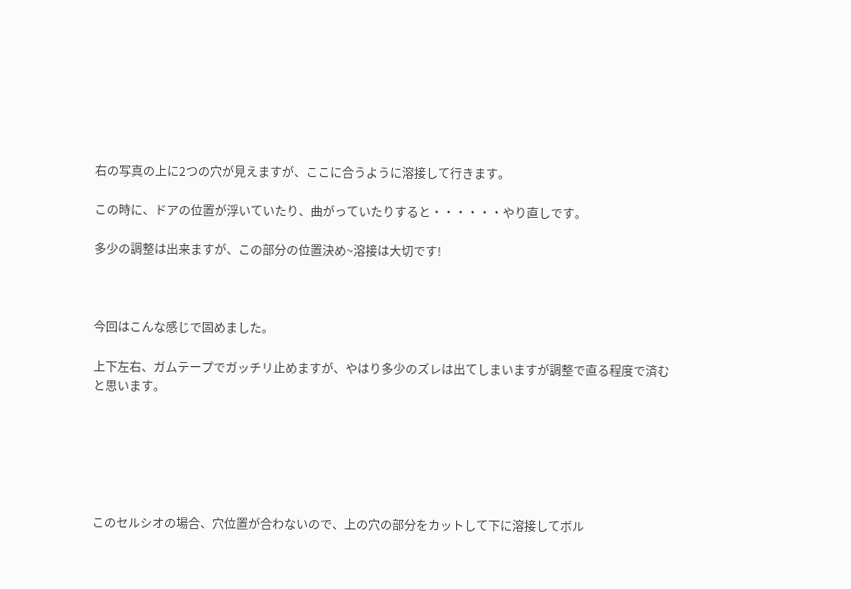右の写真の上に2つの穴が見えますが、ここに合うように溶接して行きます。

この時に、ドアの位置が浮いていたり、曲がっていたりすると・・・・・・やり直しです。

多少の調整は出来ますが、この部分の位置決め~溶接は大切です!



今回はこんな感じで固めました。

上下左右、ガムテープでガッチリ止めますが、やはり多少のズレは出てしまいますが調整で直る程度で済むと思います。






このセルシオの場合、穴位置が合わないので、上の穴の部分をカットして下に溶接してボル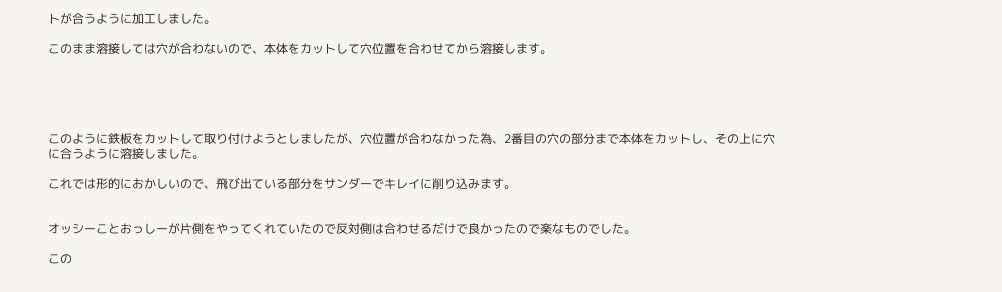トが合うように加工しました。

このまま溶接しては穴が合わないので、本体をカットして穴位置を合わせてから溶接します。





このように鉄板をカットして取り付けようとしましたが、穴位置が合わなかった為、2番目の穴の部分まで本体をカットし、その上に穴に合うように溶接しました。

これでは形的におかしいので、飛び出ている部分をサンダーでキレイに削り込みます。


オッシーことおっしーが片側をやってくれていたので反対側は合わせるだけで良かったので楽なものでした。

この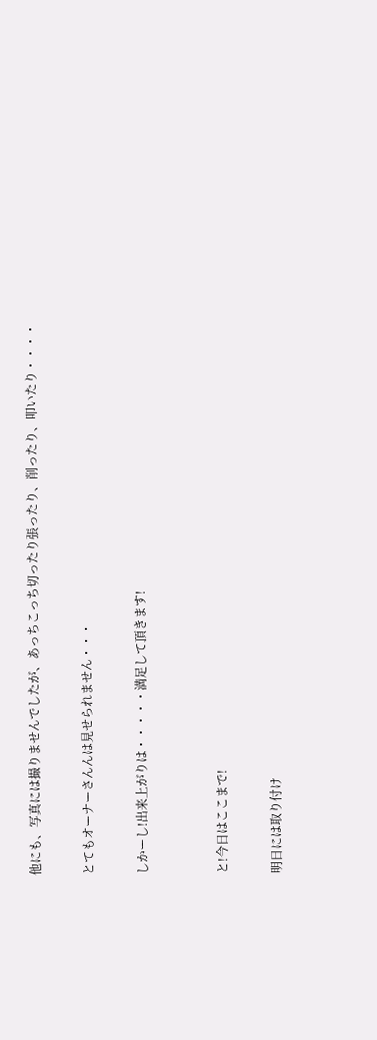他にも、写真には撮りませんでしたが、あっちこっち切ったり張ったり、削ったり、叩いたり・・・・

とてもオーナーさんんは見せられません・・・

しかーし!出来上がりは・・・・・満足して頂きます!


と!今日はここまで!

明日には取り付け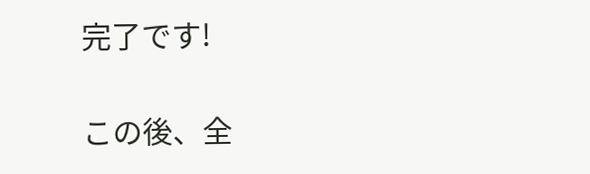完了です!

この後、全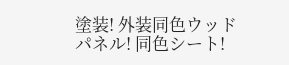塗装! 外装同色ウッドパネル! 同色シート!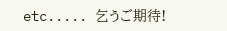etc..... 乞うご期待!